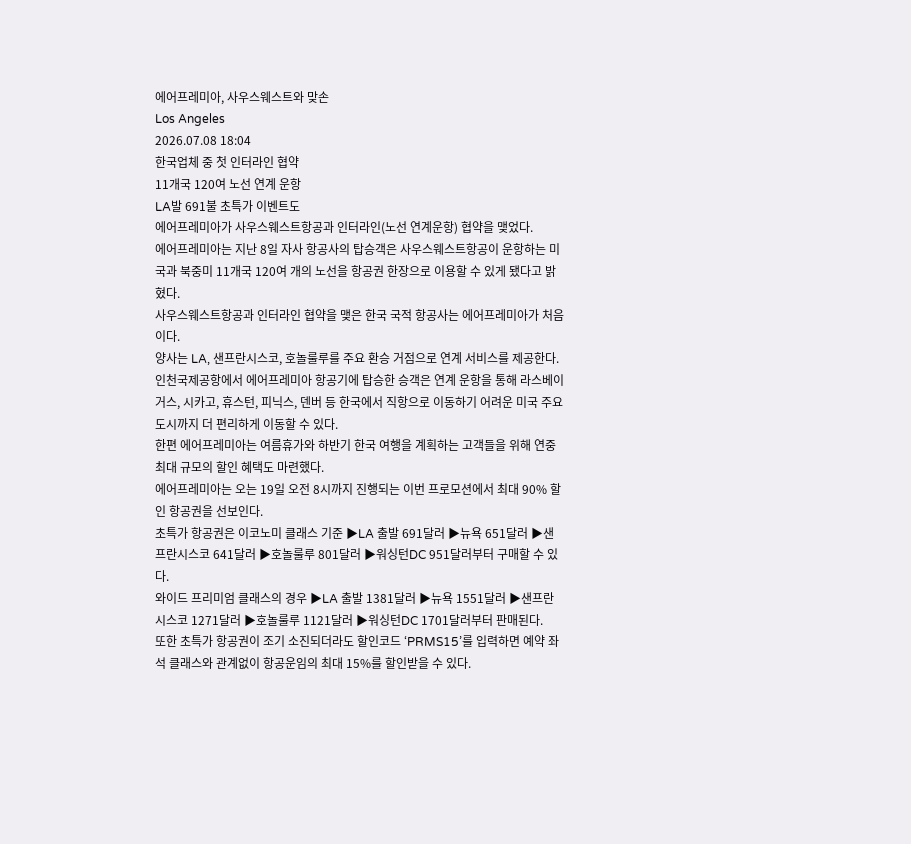에어프레미아, 사우스웨스트와 맞손
Los Angeles
2026.07.08 18:04
한국업체 중 첫 인터라인 협약
11개국 120여 노선 연계 운항
LA발 691불 초특가 이벤트도
에어프레미아가 사우스웨스트항공과 인터라인(노선 연계운항) 협약을 맺었다.
에어프레미아는 지난 8일 자사 항공사의 탑승객은 사우스웨스트항공이 운항하는 미국과 북중미 11개국 120여 개의 노선을 항공권 한장으로 이용할 수 있게 됐다고 밝혔다.
사우스웨스트항공과 인터라인 협약을 맺은 한국 국적 항공사는 에어프레미아가 처음이다.
양사는 LA, 샌프란시스코, 호놀룰루를 주요 환승 거점으로 연계 서비스를 제공한다.
인천국제공항에서 에어프레미아 항공기에 탑승한 승객은 연계 운항을 통해 라스베이거스, 시카고, 휴스턴, 피닉스, 덴버 등 한국에서 직항으로 이동하기 어려운 미국 주요 도시까지 더 편리하게 이동할 수 있다.
한편 에어프레미아는 여름휴가와 하반기 한국 여행을 계획하는 고객들을 위해 연중 최대 규모의 할인 혜택도 마련했다.
에어프레미아는 오는 19일 오전 8시까지 진행되는 이번 프로모션에서 최대 90% 할인 항공권을 선보인다.
초특가 항공권은 이코노미 클래스 기준 ▶LA 출발 691달러 ▶뉴욕 651달러 ▶샌프란시스코 641달러 ▶호놀룰루 801달러 ▶워싱턴DC 951달러부터 구매할 수 있다.
와이드 프리미엄 클래스의 경우 ▶LA 출발 1381달러 ▶뉴욕 1551달러 ▶샌프란시스코 1271달러 ▶호놀룰루 1121달러 ▶워싱턴DC 1701달러부터 판매된다.
또한 초특가 항공권이 조기 소진되더라도 할인코드 ‘PRMS15’를 입력하면 예약 좌석 클래스와 관계없이 항공운임의 최대 15%를 할인받을 수 있다.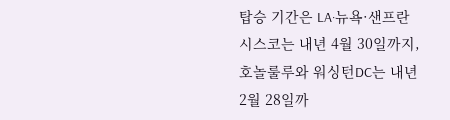탑승 기간은 LA·뉴욕·샌프란시스코는 내년 4월 30일까지, 호놀룰루와 워싱턴DC는 내년 2월 28일까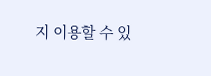지 이용할 수 있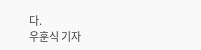다.
우훈식 기자